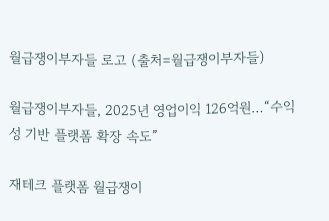월급쟁이부자들 로고 (출처=월급쟁이부자들)

월급쟁이부자들, 2025년 영업이익 126억원…“수익성 기반 플랫폼 확장 속도”

재테크 플랫폼 월급쟁이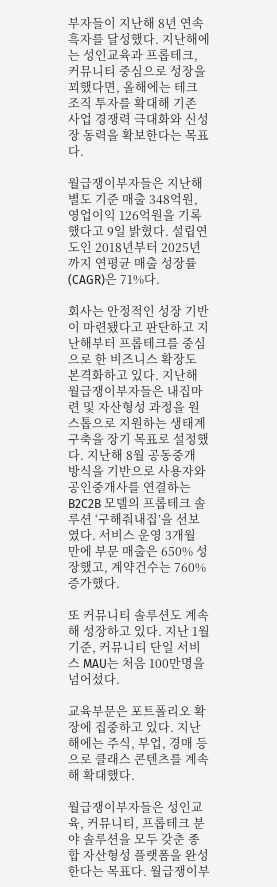부자들이 지난해 8년 연속 흑자를 달성했다. 지난해에는 성인교육과 프롭테크, 커뮤니티 중심으로 성장을 꾀했다면, 올해에는 테크 조직 투자를 확대해 기존 사업 경쟁력 극대화와 신성장 동력을 확보한다는 목표다.

월급쟁이부자들은 지난해 별도 기준 매출 348억원, 영업이익 126억원을 기록했다고 9일 밝혔다. 설립연도인 2018년부터 2025년까지 연평균 매출 성장률(CAGR)은 71%다.

회사는 안정적인 성장 기반이 마련됐다고 판단하고 지난해부터 프롭테크를 중심으로 한 비즈니스 확장도 본격화하고 있다. 지난해 월급쟁이부자들은 내집마련 및 자산형성 과정을 원스톱으로 지원하는 생태계 구축을 장기 목표로 설정했다. 지난해 8월 공동중개 방식을 기반으로 사용자와 공인중개사를 연결하는 B2C2B 모델의 프롭테크 솔루션 ‘구해줘내집’을 선보였다. 서비스 운영 3개월 만에 부문 매출은 650% 성장했고, 계약건수는 760% 증가했다.

또 커뮤니티 솔루션도 계속해 성장하고 있다. 지난 1월 기준, 커뮤니티 단일 서비스 MAU는 처음 100만명을 넘어섰다.

교육부문은 포트폴리오 확장에 집중하고 있다. 지난해에는 주식, 부업, 경매 등으로 클래스 콘텐츠를 계속해 확대했다.

월급쟁이부자들은 성인교육, 커뮤니티, 프롭테크 분야 솔루션을 모두 갖춘 종합 자산형성 플랫폼을 완성한다는 목표다. 월급쟁이부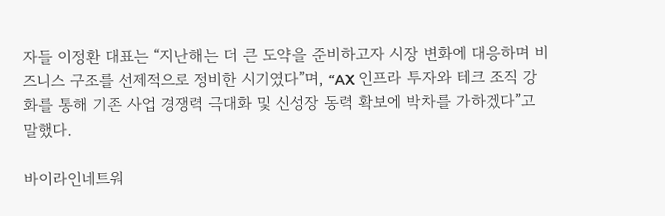자들 이정환 대표는 “지난해는 더 큰 도약을 준비하고자 시장 변화에 대응하며 비즈니스 구조를 선제적으로 정비한 시기였다”며, “AX 인프라 투자와 테크 조직 강화를 통해 기존 사업 경쟁력 극대화 및 신성장 동력 확보에 박차를 가하겠다”고 말했다.

바이라인네트워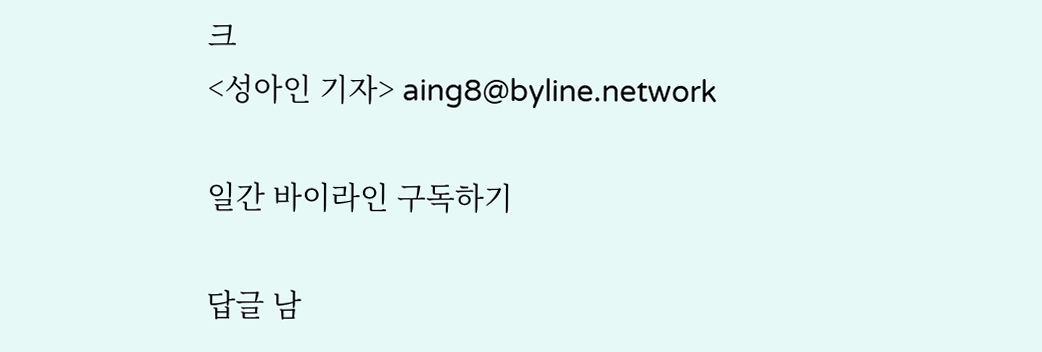크
<성아인 기자> aing8@byline.network

일간 바이라인 구독하기

답글 남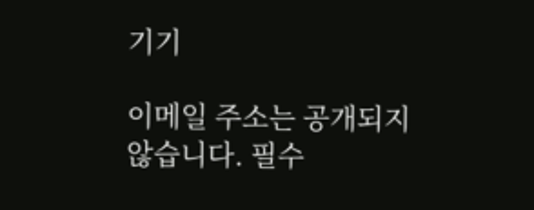기기

이메일 주소는 공개되지 않습니다. 필수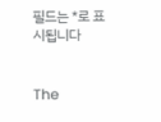필드는 *로 표시됩니다


The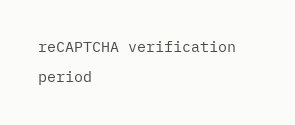reCAPTCHA verification period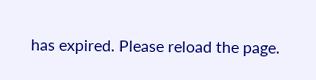has expired. Please reload the page.